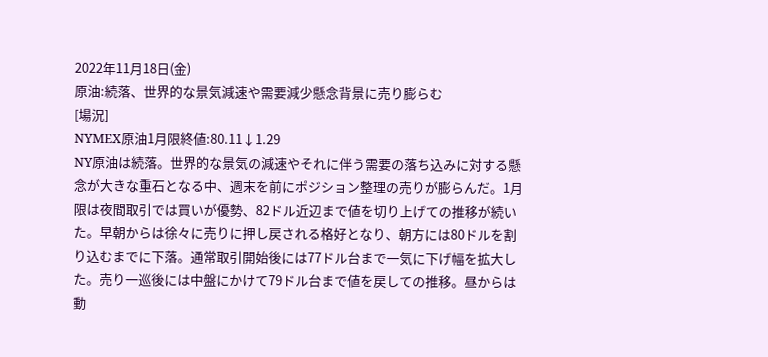2022年11月18日(金)
原油:続落、世界的な景気減速や需要減少懸念背景に売り膨らむ
[場況]
NYMEX原油1月限終値:80.11↓1.29
NY原油は続落。世界的な景気の減速やそれに伴う需要の落ち込みに対する懸念が大きな重石となる中、週末を前にポジション整理の売りが膨らんだ。1月限は夜間取引では買いが優勢、82ドル近辺まで値を切り上げての推移が続いた。早朝からは徐々に売りに押し戻される格好となり、朝方には80ドルを割り込むまでに下落。通常取引開始後には77ドル台まで一気に下げ幅を拡大した。売り一巡後には中盤にかけて79ドル台まで値を戻しての推移。昼からは動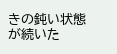きの鈍い状態が続いた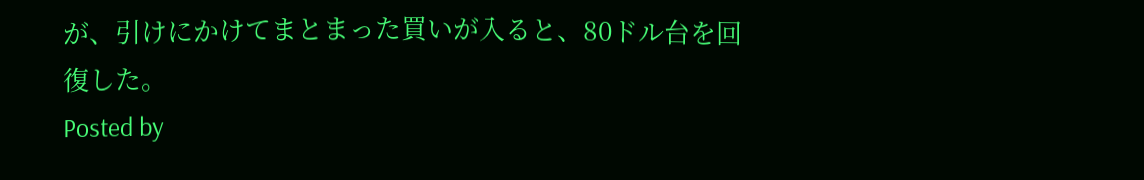が、引けにかけてまとまった買いが入ると、80ドル台を回復した。
Posted by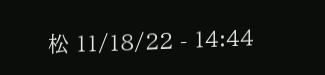松 11/18/22 - 14:44